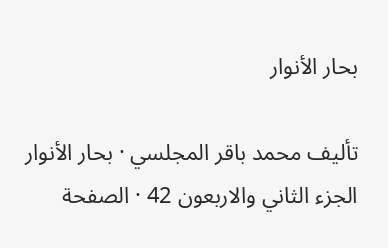بحار الأنوار

تأليف محمد باقر المجلسي · بحار الأنوار الجزء الثاني والاربعون 42 · الصفحة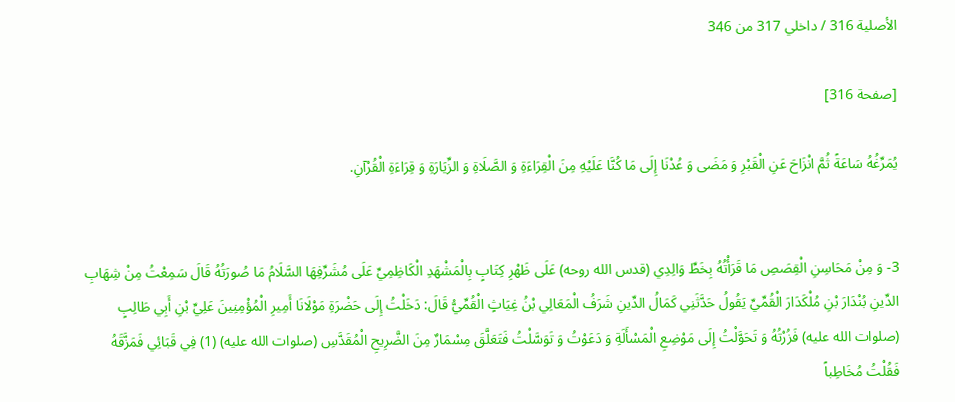الأصلية 316 / داخلي 317 من 346

[صفحة 316]

يُمَرِّغُهُ سَاعَةً ثُمَّ انْزَاحَ عَنِ الْقَبْرِ وَ مَضَى وَ عُدْنَا إِلَى مَا كُنَّا عَلَيْهِ مِنَ الْقِرَاءَةِ وَ الصَّلَاةِ وَ الزِّيَارَةِ وَ قِرَاءَةِ الْقُرْآنِ.


3- وَ مِنْ مَحَاسِنِ الْقِصَصِ مَا قَرَأْتُهُ بِخَطِّ وَالِدِي (قدس الله روحه) عَلَى ظَهْرِ كِتَابٍ بِالْمَشْهَدِ الْكَاظِمِيِّ عَلَى مُشَرِّفِهَا السَّلَامُ مَا صُورَتُهُ قَالَ سَمِعْتُ مِنْ شِهَابِ الدِّينِ بُنْدَارَ بْنِ مُلْكَدَارَ الْقُمِّيِّ يَقُولُ حَدَّثَنِي كَمَالُ الدِّينِ شَرَفُ الْمَعَالِي بْنُ غِيَاثٍ الْقُمِّيُّ قَالَ: دَخَلْتُ إِلَى حَضْرَةِ مَوْلَانَا أَمِيرِ الْمُؤْمِنِينَ عَلِيِّ بْنِ أَبِي طَالِبٍ (صلوات الله عليه) فَزُرْتُهُ وَ تَحَوَّلْتُ إِلَى مَوْضِعِ الْمَسْأَلَةِ وَ دَعَوْتُ وَ تَوَسَّلْتُ فَتَعَلَّقَ مِسْمَارٌ مِنَ الضَّرِيحِ الْمُقَدَّسِ (صلوات الله عليه) (1) فِي قَبَائِي فَمَزَّقَهُ فَقُلْتُ مُخَاطِباً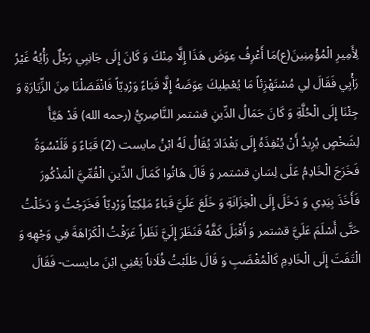لِأَمِيرِ الْمُؤْمِنِينَ(ع)مَا أَعْرِفُ عِوَضَ هَذَا إِلَّا مِنْكَ وَ كَانَ إِلَى جَانِبِي رَجُلٌ رَأْيُهُ غَيْرُ رَأْيِي فَقَالَ لِي مُسْتَهْزِئاً مَا يُعْطِيكَ عِوَضَهُ إِلَّا قَبَاءً وَرْدِيّاً فَانْفَصَلْنَا مِنَ الزِّيَارَةِ وَ جِئْنَا إِلَى الْحُلَّةِ وَ كَانَ جَمَالُ الدِّينِ قشتمر النَّاصِريُّ (رحمه الله) قَدْ هَيَّأَ لِشَخْصٍ يُرِيدُ أَنْ يُنْفِذَهُ إِلَى بَغْدَادَ يُقَالُ لَهُ ابْنُ مايست (2) قَبَاءً وَ قَلَنْسُوَةً فَخَرَجَ الْخَادِمُ عَلَى لِسَانِ قشتمر وَ قَالَ هَاتُوا كَمَالَ الدِّينِ الْقُمِّيَّ الْمَذْكُورَ فَأَخَذَ بِيَدِي وَ دَخَلَ إِلَى الْخِزَانَةِ وَ خَلَعَ عَلَيَّ قَبَاءً مَلِكِيّاً وَرْدِيّاً فَخَرَجْتُ وَ دَخَلْتُ حَتَّى أَسْلَمَ عَلَيَّ قشتمر وَ أَقْبَلَ كَفَّهُ فَنَظَرَ إِلَيَّ نَظَراً عَرَفْتُ الْكَرَاهَةَ فِي وَجْهِهِ وَ الْتَفَتَ إِلَى الْخَادِمِ كَالْمُغْضَبِ وَ قَالَ طَلَبْتُ فُلَاناً يَعْنِي ابْنَ مايست- فَقَالَ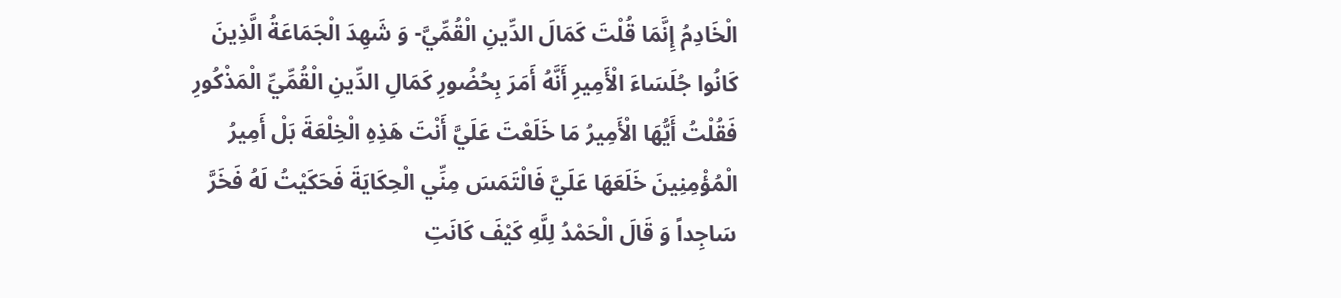الْخَادِمُ إِنَّمَا قُلْتَ كَمَالَ الدِّينِ الْقُمِّيَّ- وَ شَهِدَ الْجَمَاعَةُ الَّذِينَ كَانُوا جُلَسَاءَ الْأَمِيرِ أَنَّهُ أَمَرَ بِحُضُورِ كَمَالِ الدِّينِ الْقُمِّيِّ الْمَذْكُورِ فَقُلْتُ أَيُّهَا الْأَمِيرُ مَا خَلَعْتَ عَلَيَّ أَنْتَ هَذِهِ الْخِلْعَةَ بَلْ أَمِيرُ الْمُؤْمِنِينَ خَلَعَهَا عَلَيَّ فَالْتَمَسَ مِنِّي الْحِكَايَةَ فَحَكَيْتُ لَهُ فَخَرَّ سَاجِداً وَ قَالَ الْحَمْدُ لِلَّهِ كَيْفَ كَانَتِ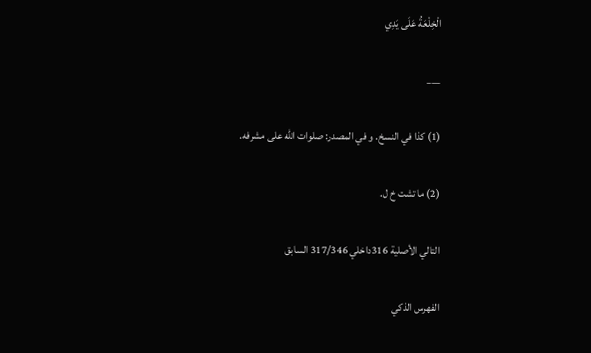الْخِلْعَةُ عَلَى يَدِي

___

(1) كذا في النسخ. و في المصدر: صلوات اللّه على مشرفه.

(2) ما تشت خ ل.

التالي الأصلية 316داخلي 317/346 السابق

الفهرس الذكي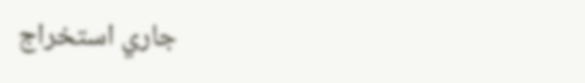جاري استخراج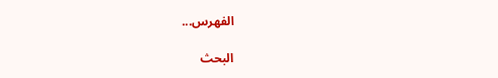الفهرس...

البحث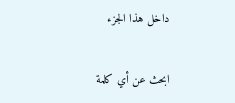داخل هذا الجزء

ابحث عن أي كلمة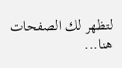لتظهر لك الصفحات هنا...